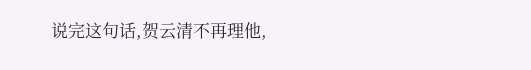说完这句话,贺云清不再理他,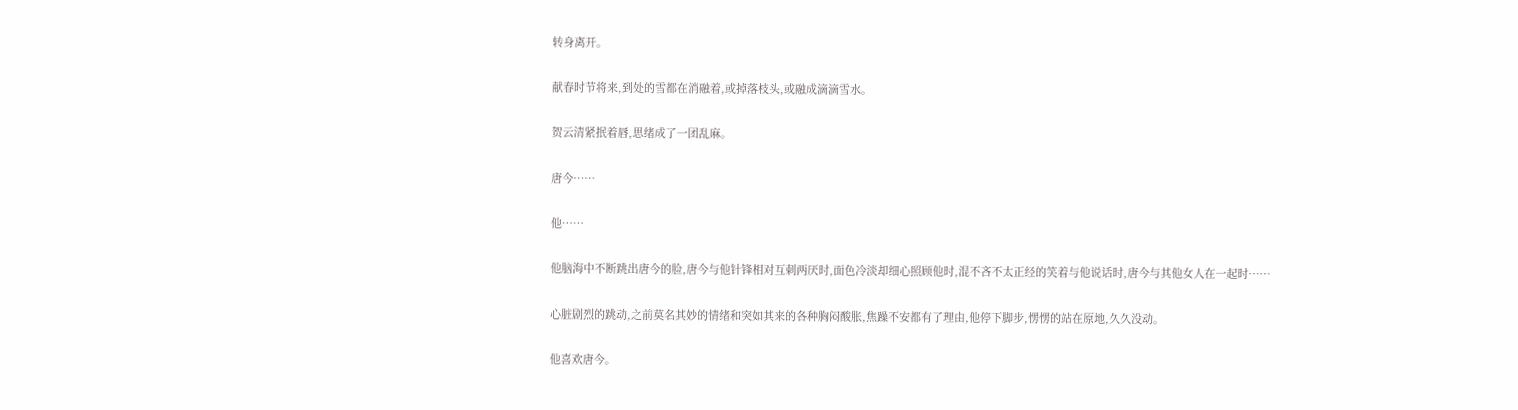转身离开。

献春时节将来,到处的雪都在消融着,或掉落枝头,或融成滴滴雪水。

贺云清紧抿着唇,思绪成了一团乱麻。

唐今……

他……

他脑海中不断跳出唐今的脸,唐今与他针锋相对互刺两厌时,面色冷淡却细心照顾他时,混不吝不太正经的笑着与他说话时,唐今与其他女人在一起时……

心脏剧烈的跳动,之前莫名其妙的情绪和突如其来的各种胸闷酸胀,焦躁不安都有了理由,他停下脚步,愣愣的站在原地,久久没动。

他喜欢唐今。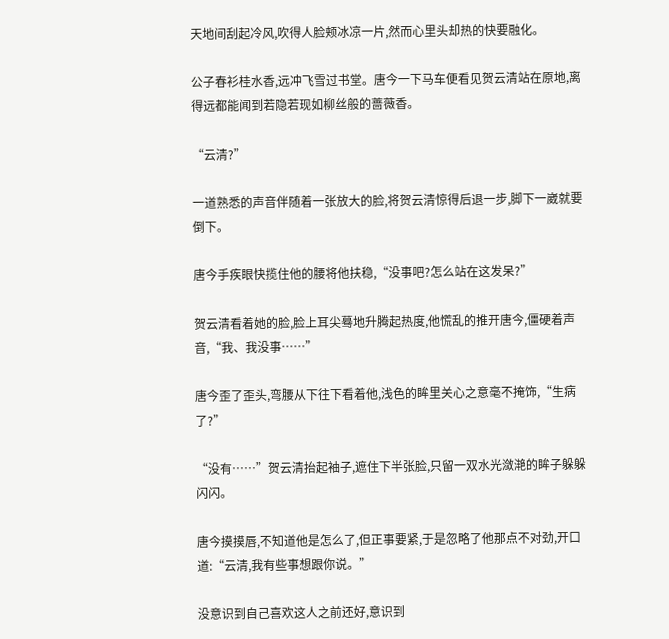天地间刮起冷风,吹得人脸颊冰凉一片,然而心里头却热的快要融化。

公子春衫桂水香,远冲飞雪过书堂。唐今一下马车便看见贺云清站在原地,离得远都能闻到若隐若现如柳丝般的蔷薇香。

“云清?”

一道熟悉的声音伴随着一张放大的脸,将贺云清惊得后退一步,脚下一崴就要倒下。

唐今手疾眼快揽住他的腰将他扶稳,“没事吧?怎么站在这发呆?”

贺云清看着她的脸,脸上耳尖蓦地升腾起热度,他慌乱的推开唐今,僵硬着声音,“我、我没事……”

唐今歪了歪头,弯腰从下往下看着他,浅色的眸里关心之意毫不掩饰,“生病了?”

“没有……”贺云清抬起袖子,遮住下半张脸,只留一双水光潋滟的眸子躲躲闪闪。

唐今摸摸唇,不知道他是怎么了,但正事要紧,于是忽略了他那点不对劲,开口道:“云清,我有些事想跟你说。”

没意识到自己喜欢这人之前还好,意识到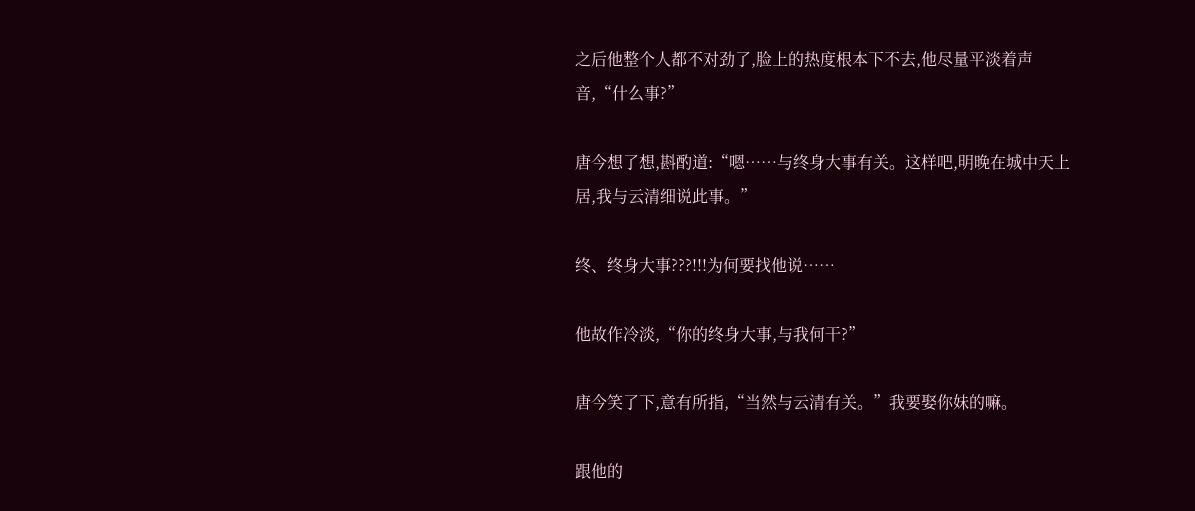之后他整个人都不对劲了,脸上的热度根本下不去,他尽量平淡着声音,“什么事?”

唐今想了想,斟酌道:“嗯……与终身大事有关。这样吧,明晚在城中天上居,我与云清细说此事。”

终、终身大事???!!!为何要找他说……

他故作冷淡,“你的终身大事,与我何干?”

唐今笑了下,意有所指,“当然与云清有关。”我要娶你妹的嘛。

跟他的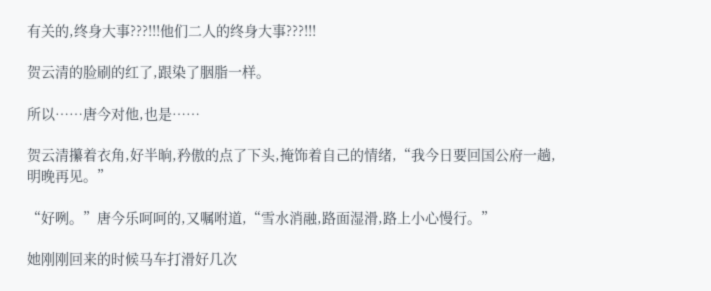有关的,终身大事???!!!他们二人的终身大事???!!!

贺云清的脸刷的红了,跟染了胭脂一样。

所以……唐今对他,也是……

贺云清攥着衣角,好半晌,矜傲的点了下头,掩饰着自己的情绪,“我今日要回国公府一趟,明晚再见。”

“好咧。”唐今乐呵呵的,又嘱咐道,“雪水消融,路面湿滑,路上小心慢行。”

她刚刚回来的时候马车打滑好几次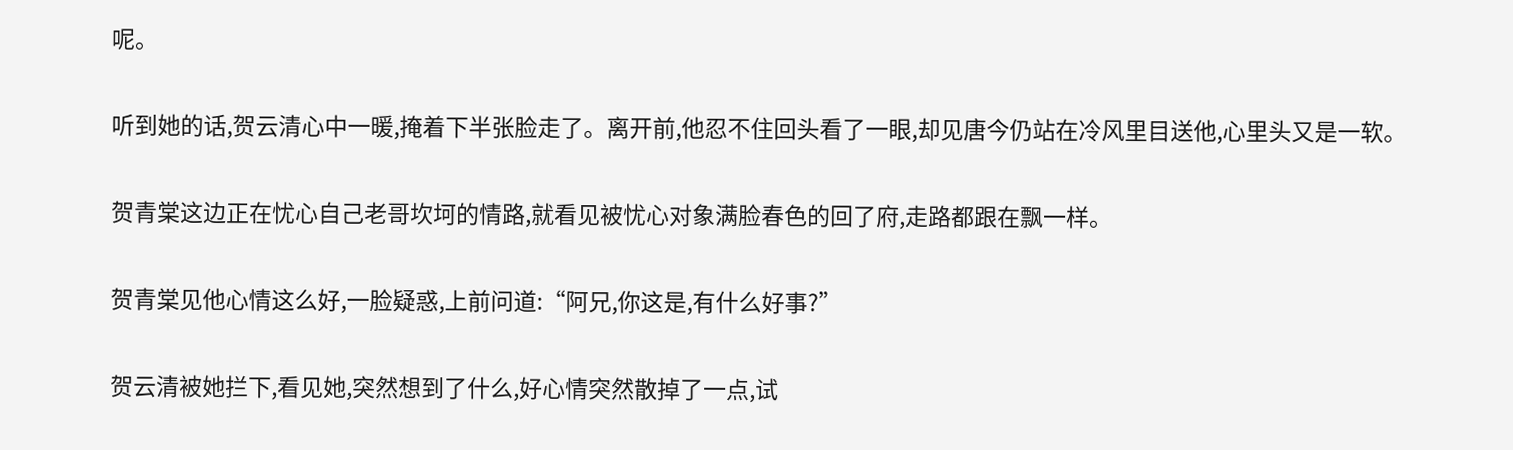呢。

听到她的话,贺云清心中一暖,掩着下半张脸走了。离开前,他忍不住回头看了一眼,却见唐今仍站在冷风里目送他,心里头又是一软。

贺青棠这边正在忧心自己老哥坎坷的情路,就看见被忧心对象满脸春色的回了府,走路都跟在飘一样。

贺青棠见他心情这么好,一脸疑惑,上前问道:“阿兄,你这是,有什么好事?”

贺云清被她拦下,看见她,突然想到了什么,好心情突然散掉了一点,试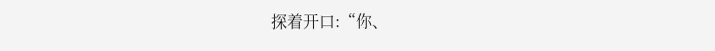探着开口:“你、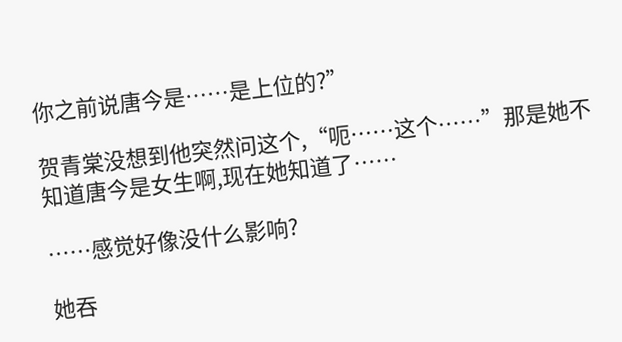你之前说唐今是……是上位的?”

贺青棠没想到他突然问这个,“呃……这个……”那是她不知道唐今是女生啊,现在她知道了……

……感觉好像没什么影响?

她吞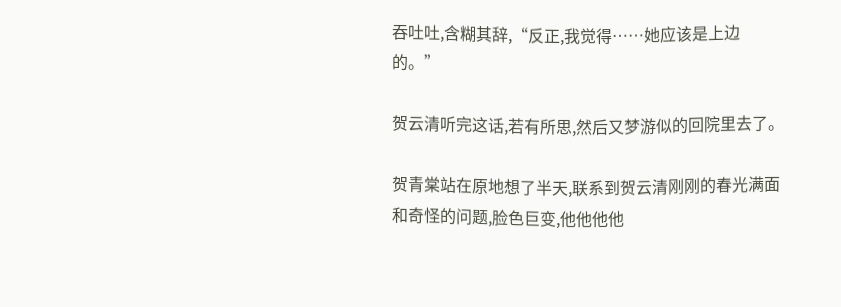吞吐吐,含糊其辞,“反正,我觉得……她应该是上边的。”

贺云清听完这话,若有所思,然后又梦游似的回院里去了。

贺青棠站在原地想了半天,联系到贺云清刚刚的春光满面和奇怪的问题,脸色巨变,他他他他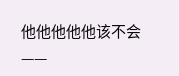他他他他他该不会——